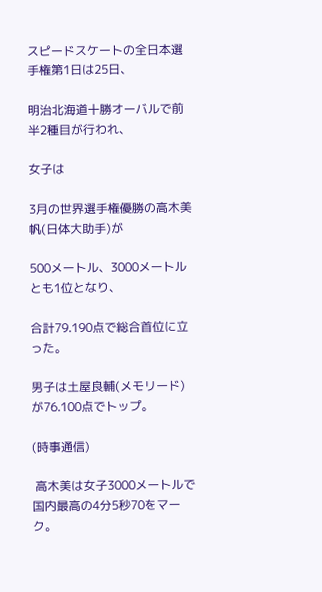スピードスケートの全日本選手権第1日は25日、

明治北海道十勝オーバルで前半2種目が行われ、

女子は

3月の世界選手権優勝の高木美帆(日体大助手)が

500メートル、3000メートルとも1位となり、

合計79.190点で総合首位に立った。

男子は土屋良輔(メモリード)が76.100点でトップ。

(時事通信)

 高木美は女子3000メートルで国内最高の4分5秒70をマーク。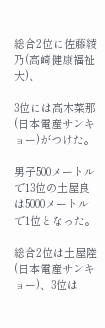総合2位に佐藤綾乃(高崎健康福祉大)、

3位には高木菜那(日本電産サンキョー)がつけた。

男子500メートルで13位の土屋良は5000メートルで1位となった。

総合2位は土屋陸(日本電産サンキョー)、3位は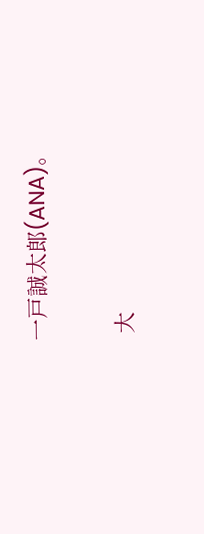一戸誠太郎(ANA)。

 大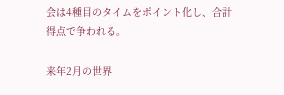会は4種目のタイムをポイント化し、合計得点で争われる。

来年2月の世界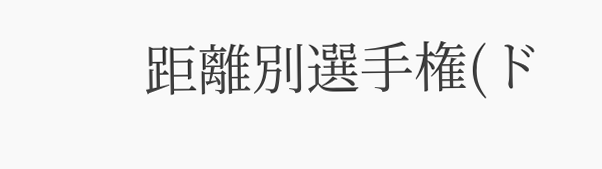距離別選手権(ド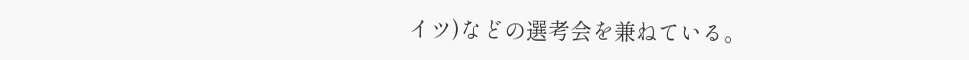イツ)などの選考会を兼ねている。